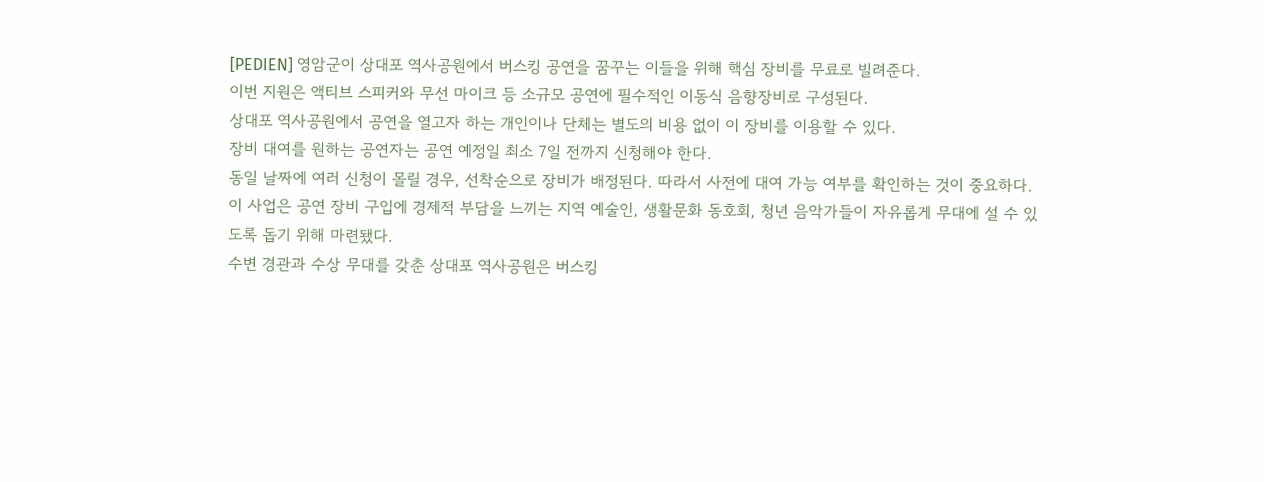[PEDIEN] 영암군이 상대포 역사공원에서 버스킹 공연을 꿈꾸는 이들을 위해 핵심 장비를 무료로 빌려준다.
이번 지원은 액티브 스피커와 무선 마이크 등 소규모 공연에 필수적인 이동식 음향장비로 구성된다.
상대포 역사공원에서 공연을 열고자 하는 개인이나 단체는 별도의 비용 없이 이 장비를 이용할 수 있다.
장비 대여를 원하는 공연자는 공연 예정일 최소 7일 전까지 신청해야 한다.
동일 날짜에 여러 신청이 몰릴 경우, 선착순으로 장비가 배정된다. 따라서 사전에 대여 가능 여부를 확인하는 것이 중요하다.
이 사업은 공연 장비 구입에 경제적 부담을 느끼는 지역 예술인, 생활문화 동호회, 청년 음악가들이 자유롭게 무대에 설 수 있도록 돕기 위해 마련됐다.
수변 경관과 수상 무대를 갖춘 상대포 역사공원은 버스킹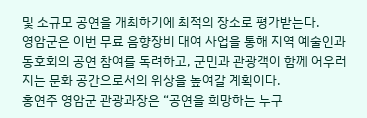및 소규모 공연을 개최하기에 최적의 장소로 평가받는다.
영암군은 이번 무료 음향장비 대여 사업을 통해 지역 예술인과 동호회의 공연 참여를 독려하고, 군민과 관광객이 함께 어우러지는 문화 공간으로서의 위상을 높여갈 계획이다.
홍연주 영암군 관광과장은 “공연을 희망하는 누구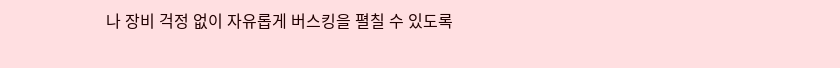나 장비 걱정 없이 자유롭게 버스킹을 펼칠 수 있도록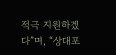적극 지원하겠다”며, “상대포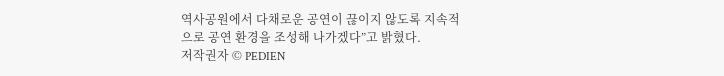역사공원에서 다채로운 공연이 끊이지 않도록 지속적으로 공연 환경을 조성해 나가겠다”고 밝혔다.
저작권자 © PEDIEN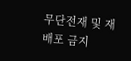무단전재 및 재배포 금지